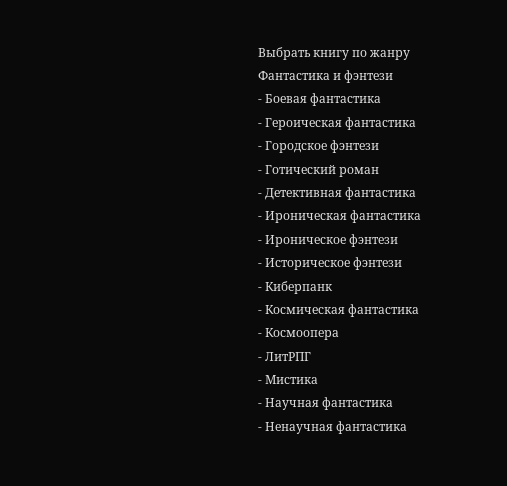Выбрать книгу по жанру
Фантастика и фэнтези
- Боевая фантастика
- Героическая фантастика
- Городское фэнтези
- Готический роман
- Детективная фантастика
- Ироническая фантастика
- Ироническое фэнтези
- Историческое фэнтези
- Киберпанк
- Космическая фантастика
- Космоопера
- ЛитРПГ
- Мистика
- Научная фантастика
- Ненаучная фантастика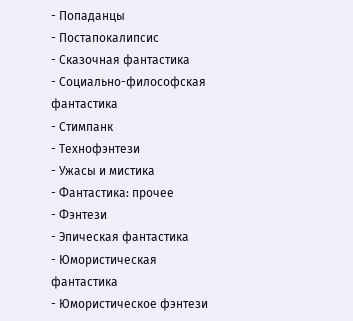- Попаданцы
- Постапокалипсис
- Сказочная фантастика
- Социально-философская фантастика
- Стимпанк
- Технофэнтези
- Ужасы и мистика
- Фантастика: прочее
- Фэнтези
- Эпическая фантастика
- Юмористическая фантастика
- Юмористическое фэнтези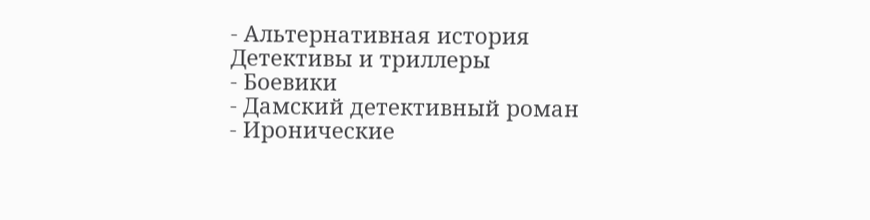- Альтернативная история
Детективы и триллеры
- Боевики
- Дамский детективный роман
- Иронические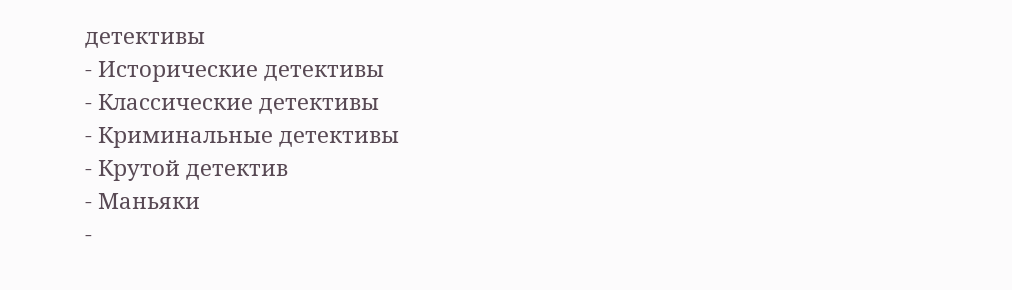детективы
- Исторические детективы
- Классические детективы
- Криминальные детективы
- Крутой детектив
- Маньяки
-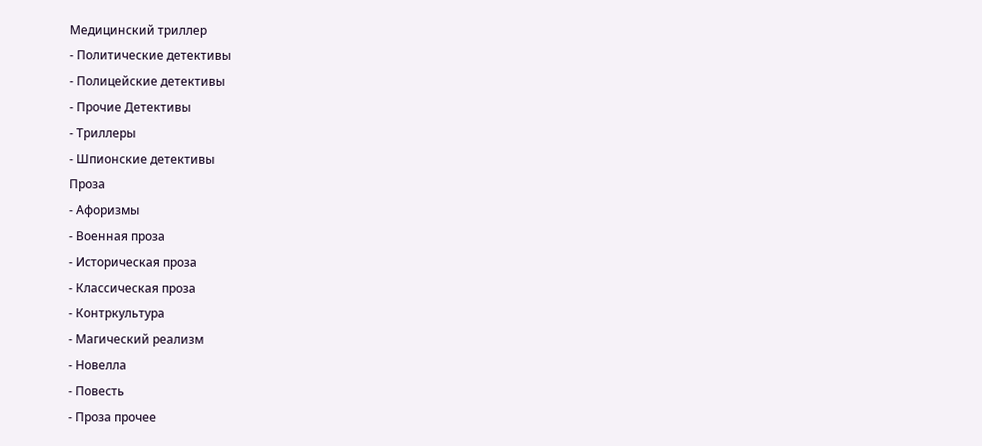Медицинский триллер
- Политические детективы
- Полицейские детективы
- Прочие Детективы
- Триллеры
- Шпионские детективы
Проза
- Афоризмы
- Военная проза
- Историческая проза
- Классическая проза
- Контркультура
- Магический реализм
- Новелла
- Повесть
- Проза прочее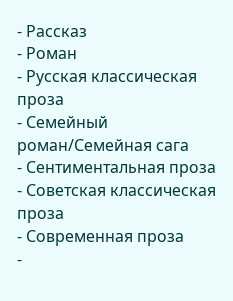- Рассказ
- Роман
- Русская классическая проза
- Семейный роман/Семейная сага
- Сентиментальная проза
- Советская классическая проза
- Современная проза
-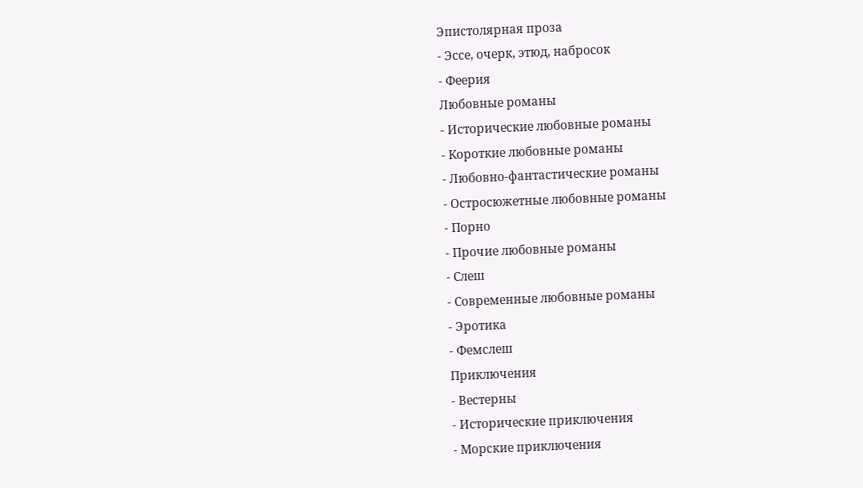Эпистолярная проза
- Эссе, очерк, этюд, набросок
- Феерия
Любовные романы
- Исторические любовные романы
- Короткие любовные романы
- Любовно-фантастические романы
- Остросюжетные любовные романы
- Порно
- Прочие любовные романы
- Слеш
- Современные любовные романы
- Эротика
- Фемслеш
Приключения
- Вестерны
- Исторические приключения
- Морские приключения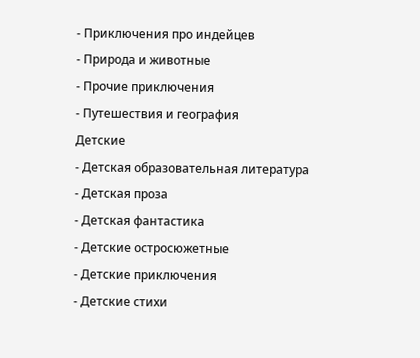- Приключения про индейцев
- Природа и животные
- Прочие приключения
- Путешествия и география
Детские
- Детская образовательная литература
- Детская проза
- Детская фантастика
- Детские остросюжетные
- Детские приключения
- Детские стихи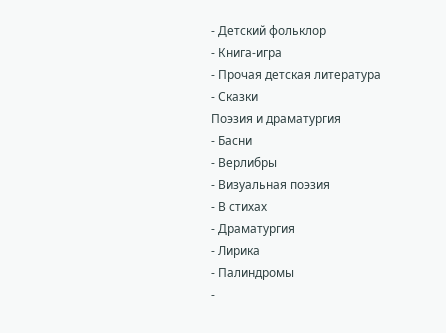- Детский фольклор
- Книга-игра
- Прочая детская литература
- Сказки
Поэзия и драматургия
- Басни
- Верлибры
- Визуальная поэзия
- В стихах
- Драматургия
- Лирика
- Палиндромы
-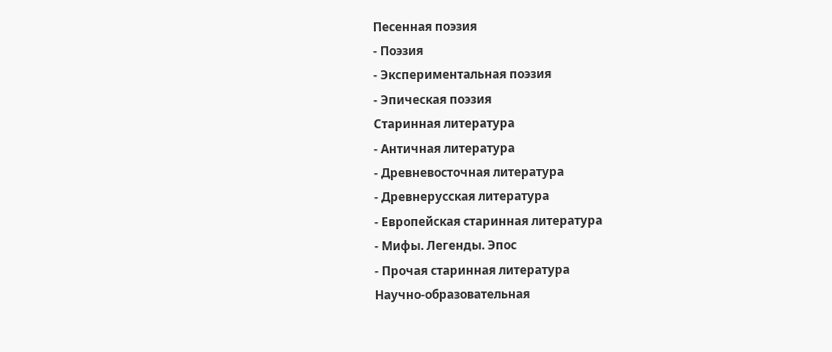Песенная поэзия
- Поэзия
- Экспериментальная поэзия
- Эпическая поэзия
Старинная литература
- Античная литература
- Древневосточная литература
- Древнерусская литература
- Европейская старинная литература
- Мифы. Легенды. Эпос
- Прочая старинная литература
Научно-образовательная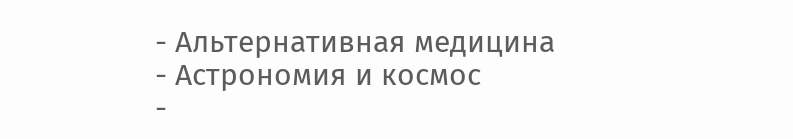- Альтернативная медицина
- Астрономия и космос
-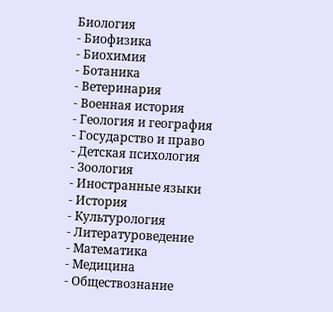Биология
- Биофизика
- Биохимия
- Ботаника
- Ветеринария
- Военная история
- Геология и география
- Государство и право
- Детская психология
- Зоология
- Иностранные языки
- История
- Культурология
- Литературоведение
- Математика
- Медицина
- Обществознание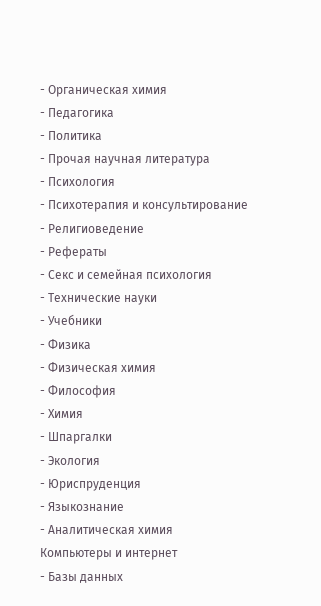- Органическая химия
- Педагогика
- Политика
- Прочая научная литература
- Психология
- Психотерапия и консультирование
- Религиоведение
- Рефераты
- Секс и семейная психология
- Технические науки
- Учебники
- Физика
- Физическая химия
- Философия
- Химия
- Шпаргалки
- Экология
- Юриспруденция
- Языкознание
- Аналитическая химия
Компьютеры и интернет
- Базы данных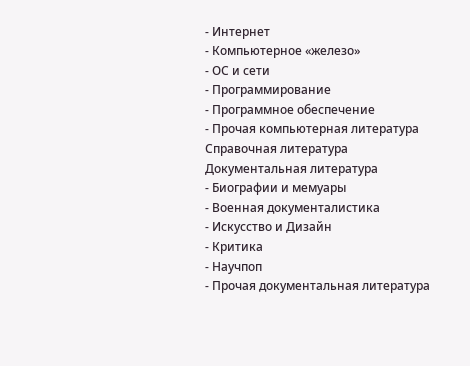- Интернет
- Компьютерное «железо»
- ОС и сети
- Программирование
- Программное обеспечение
- Прочая компьютерная литература
Справочная литература
Документальная литература
- Биографии и мемуары
- Военная документалистика
- Искусство и Дизайн
- Критика
- Научпоп
- Прочая документальная литература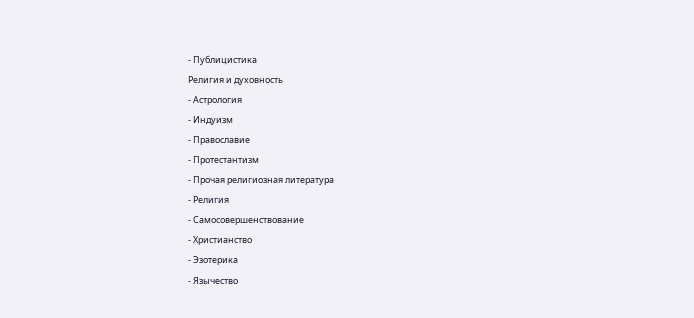- Публицистика
Религия и духовность
- Астрология
- Индуизм
- Православие
- Протестантизм
- Прочая религиозная литература
- Религия
- Самосовершенствование
- Христианство
- Эзотерика
- Язычество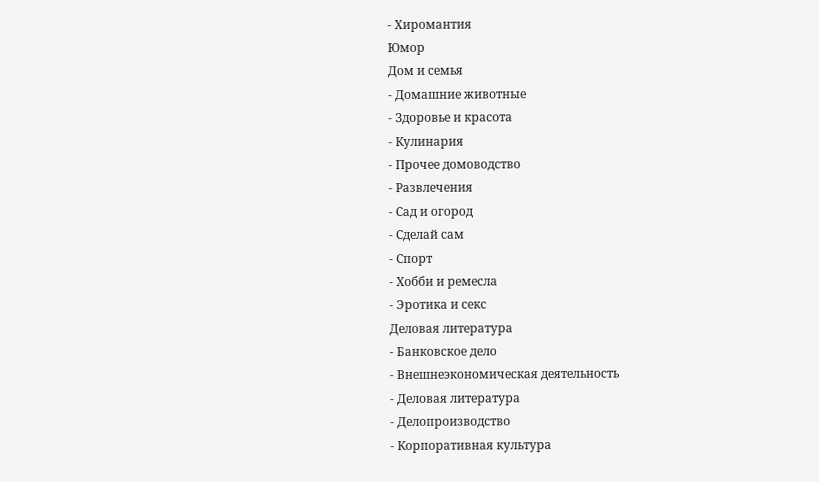- Хиромантия
Юмор
Дом и семья
- Домашние животные
- Здоровье и красота
- Кулинария
- Прочее домоводство
- Развлечения
- Сад и огород
- Сделай сам
- Спорт
- Хобби и ремесла
- Эротика и секс
Деловая литература
- Банковское дело
- Внешнеэкономическая деятельность
- Деловая литература
- Делопроизводство
- Корпоративная культура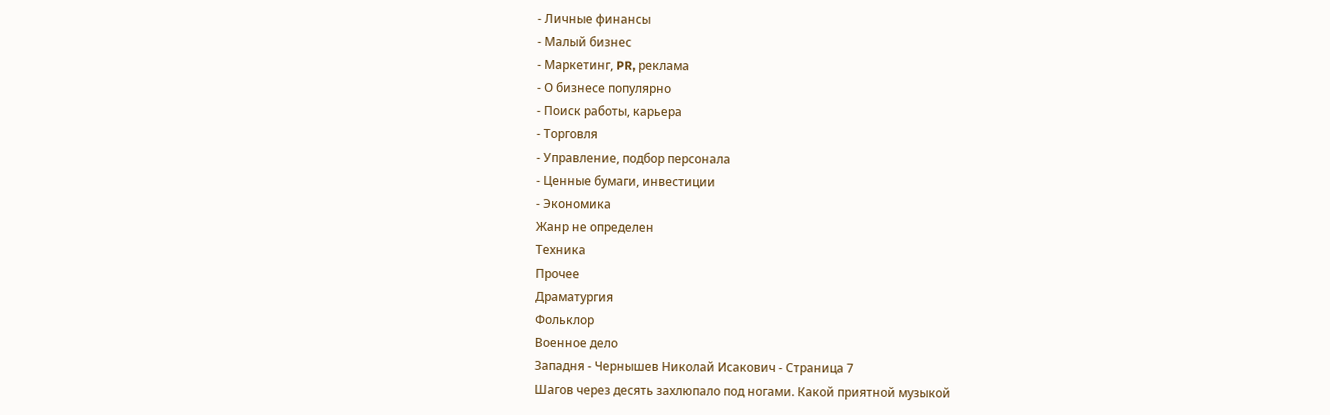- Личные финансы
- Малый бизнес
- Маркетинг, PR, реклама
- О бизнесе популярно
- Поиск работы, карьера
- Торговля
- Управление, подбор персонала
- Ценные бумаги, инвестиции
- Экономика
Жанр не определен
Техника
Прочее
Драматургия
Фольклор
Военное дело
Западня - Чернышев Николай Исакович - Страница 7
Шагов через десять захлюпало под ногами. Какой приятной музыкой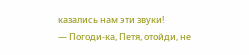казались нам эти звуки!
— Погоди-ка, Петя, отойди, не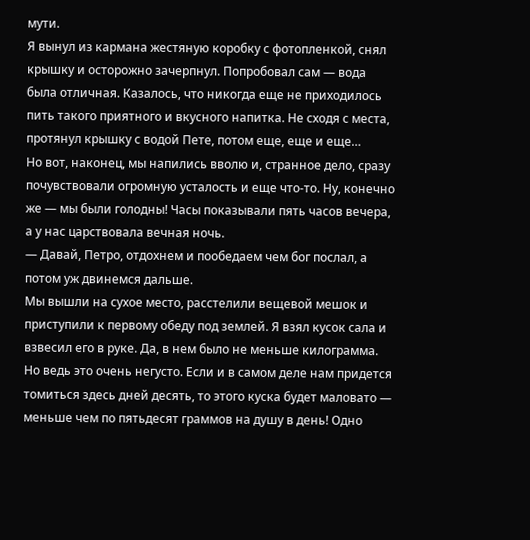мути.
Я вынул из кармана жестяную коробку с фотопленкой, снял крышку и осторожно зачерпнул. Попробовал сам — вода была отличная. Казалось, что никогда еще не приходилось пить такого приятного и вкусного напитка. Не сходя с места, протянул крышку с водой Пете, потом еще, еще и еще…
Но вот, наконец, мы напились вволю и, странное дело, сразу почувствовали огромную усталость и еще что-то. Ну, конечно же — мы были голодны! Часы показывали пять часов вечера, а у нас царствовала вечная ночь.
— Давай, Петро, отдохнем и пообедаем чем бог послал, а потом уж двинемся дальше.
Мы вышли на сухое место, расстелили вещевой мешок и приступили к первому обеду под землей. Я взял кусок сала и взвесил его в руке. Да, в нем было не меньше килограмма. Но ведь это очень негусто. Если и в самом деле нам придется томиться здесь дней десять, то этого куска будет маловато — меньше чем по пятьдесят граммов на душу в день! Одно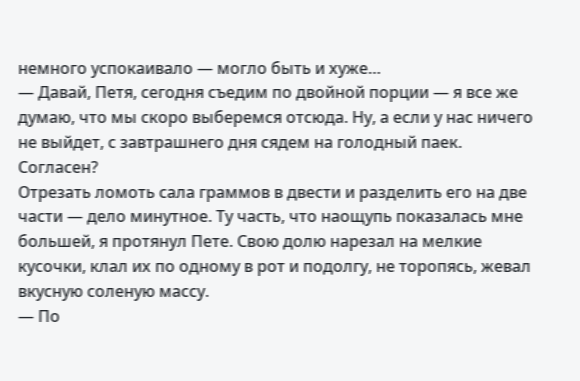немного успокаивало — могло быть и хуже…
— Давай, Петя, сегодня съедим по двойной порции — я все же думаю, что мы скоро выберемся отсюда. Ну, а если у нас ничего не выйдет, с завтрашнего дня сядем на голодный паек. Согласен?
Отрезать ломоть сала граммов в двести и разделить его на две части — дело минутное. Ту часть, что наощупь показалась мне большей, я протянул Пете. Свою долю нарезал на мелкие кусочки, клал их по одному в рот и подолгу, не торопясь, жевал вкусную соленую массу.
— По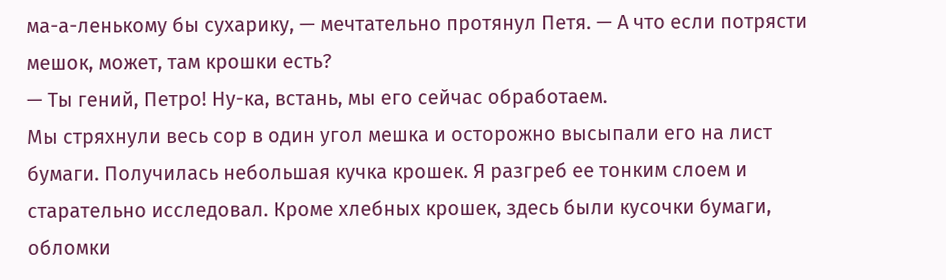ма-а-ленькому бы сухарику, — мечтательно протянул Петя. — А что если потрясти мешок, может, там крошки есть?
— Ты гений, Петро! Ну-ка, встань, мы его сейчас обработаем.
Мы стряхнули весь сор в один угол мешка и осторожно высыпали его на лист бумаги. Получилась небольшая кучка крошек. Я разгреб ее тонким слоем и старательно исследовал. Кроме хлебных крошек, здесь были кусочки бумаги, обломки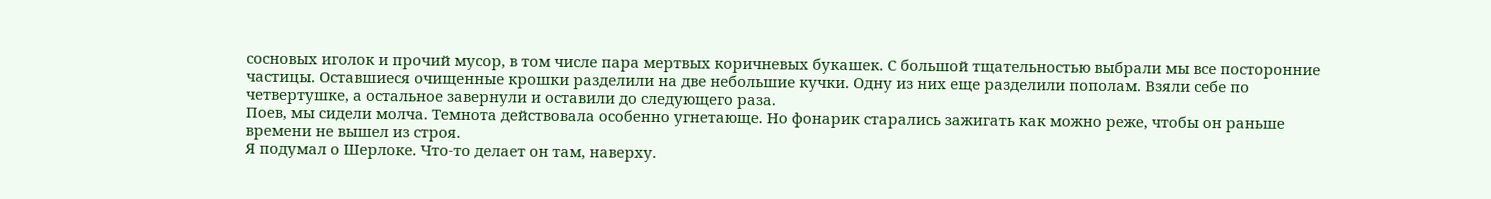сосновых иголок и прочий мусор, в том числе пара мертвых коричневых букашек. С большой тщательностью выбрали мы все посторонние частицы. Оставшиеся очищенные крошки разделили на две небольшие кучки. Одну из них еще разделили пополам. Взяли себе по четвертушке, а остальное завернули и оставили до следующего раза.
Поев, мы сидели молча. Темнота действовала особенно угнетающе. Но фонарик старались зажигать как можно реже, чтобы он раньше времени не вышел из строя.
Я подумал о Шерлоке. Что-то делает он там, наверху.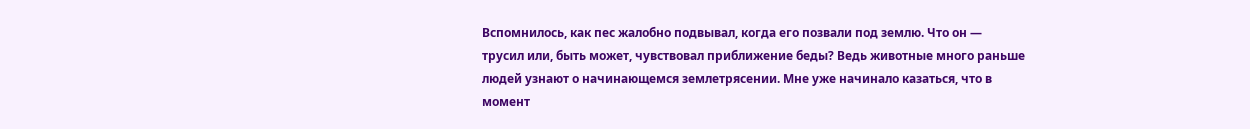Вспомнилось, как пес жалобно подвывал, когда его позвали под землю. Что он — трусил или, быть может, чувствовал приближение беды? Ведь животные много раньше людей узнают о начинающемся землетрясении. Мне уже начинало казаться, что в момент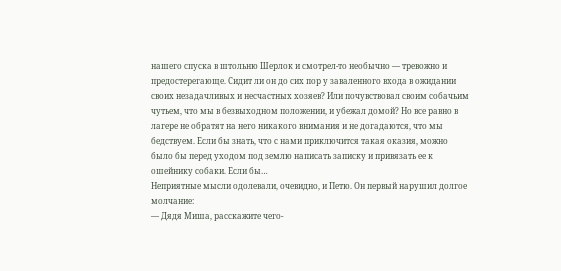нашего спуска в штольню Шерлок и смотрел-то необычно — тревожно и предостерегающе. Сидит ли он до сих пор у заваленного входа в ожидании своих незадачливых и несчастных хозяев? Или почувствовал своим собачьим чутьем, что мы в безвыходном положении, и убежал домой? Но все равно в лагере не обратят на него никакого внимания и не догадаются, что мы бедствуем. Если бы знать, что с нами приключится такая оказия, можно было бы перед уходом под землю написать записку и привязать ее к ошейнику собаки. Если бы…
Неприятные мысли одолевали, очевидно, и Петю. Он первый нарушил долгое молчание:
— Дядя Миша, расскажите чего-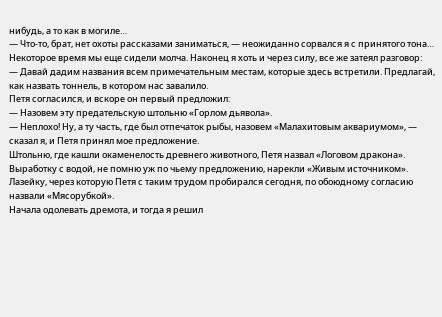нибудь, а то как в могиле…
— Что-то, брат, нет охоты рассказами заниматься, — неожиданно сорвался я с принятого тона…
Некоторое время мы еще сидели молча. Наконец я хоть и через силу, все же затеял разговор:
— Давай дадим названия всем примечательным местам, которые здесь встретили. Предлагай, как назвать тоннель, в котором нас завалило.
Петя согласился, и вскоре он первый предложил:
— Назовем эту предательскую штольню «Горлом дьявола».
— Неплохо! Ну, а ту часть, где был отпечаток рыбы, назовем «Малахитовым аквариумом», — сказал я, и Петя принял мое предложение.
Штольню, где кашли окаменелость древнего животного, Петя назвал «Логовом дракона». Выработку с водой, не помню уж по чьему предложению, нарекли «Живым источником». Лазейку, через которую Петя с таким трудом пробирался сегодня, по обоюдному согласию назвали «Мясорубкой».
Начала одолевать дремота, и тогда я решил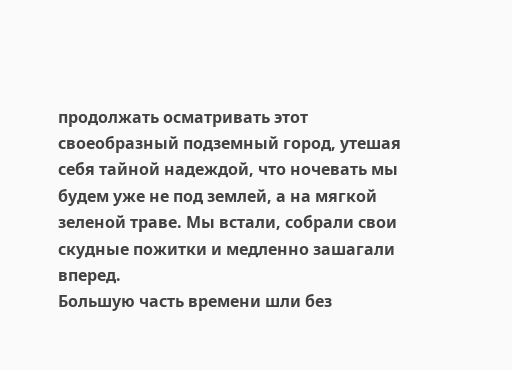продолжать осматривать этот своеобразный подземный город, утешая себя тайной надеждой, что ночевать мы будем уже не под землей, а на мягкой зеленой траве. Мы встали, собрали свои скудные пожитки и медленно зашагали вперед.
Большую часть времени шли без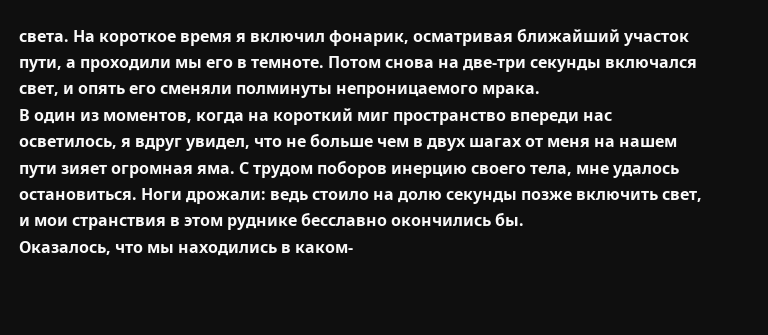света. На короткое время я включил фонарик, осматривая ближайший участок пути, а проходили мы его в темноте. Потом снова на две-три секунды включался свет, и опять его сменяли полминуты непроницаемого мрака.
В один из моментов, когда на короткий миг пространство впереди нас осветилось, я вдруг увидел, что не больше чем в двух шагах от меня на нашем пути зияет огромная яма. С трудом поборов инерцию своего тела, мне удалось остановиться. Ноги дрожали: ведь стоило на долю секунды позже включить свет, и мои странствия в этом руднике бесславно окончились бы.
Оказалось, что мы находились в каком-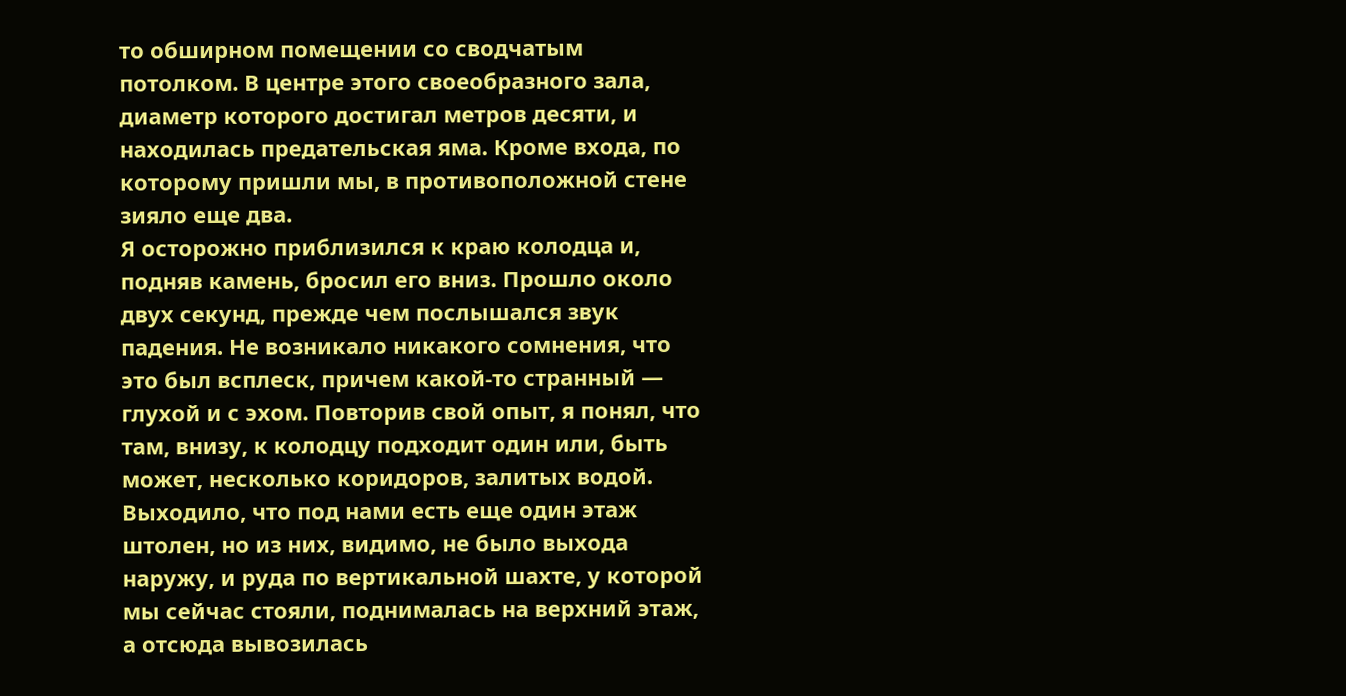то обширном помещении со сводчатым потолком. В центре этого своеобразного зала, диаметр которого достигал метров десяти, и находилась предательская яма. Кроме входа, по которому пришли мы, в противоположной стене зияло еще два.
Я осторожно приблизился к краю колодца и, подняв камень, бросил его вниз. Прошло около двух секунд, прежде чем послышался звук падения. Не возникало никакого сомнения, что это был всплеск, причем какой-то странный — глухой и с эхом. Повторив свой опыт, я понял, что там, внизу, к колодцу подходит один или, быть может, несколько коридоров, залитых водой. Выходило, что под нами есть еще один этаж штолен, но из них, видимо, не было выхода наружу, и руда по вертикальной шахте, у которой мы сейчас стояли, поднималась на верхний этаж, а отсюда вывозилась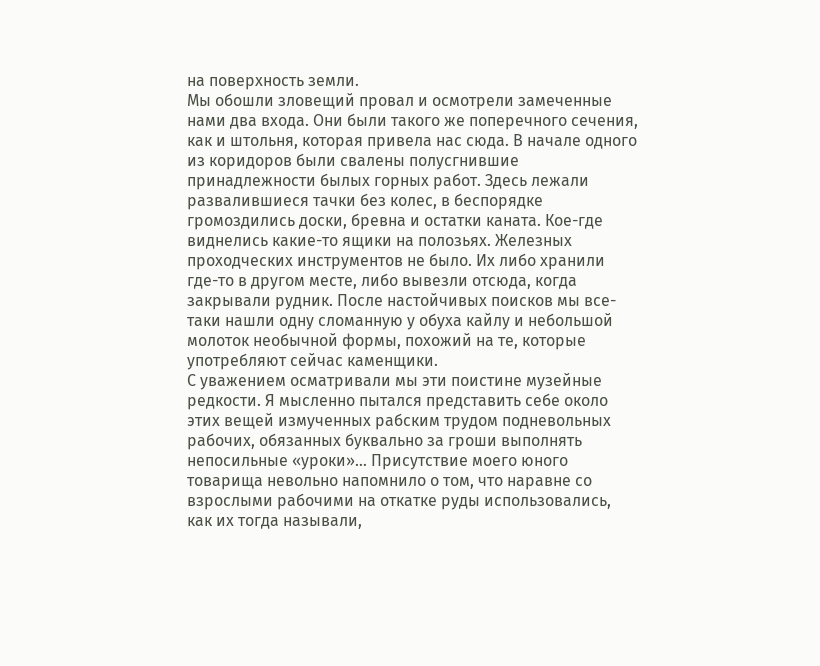на поверхность земли.
Мы обошли зловещий провал и осмотрели замеченные нами два входа. Они были такого же поперечного сечения, как и штольня, которая привела нас сюда. В начале одного из коридоров были свалены полусгнившие принадлежности былых горных работ. Здесь лежали развалившиеся тачки без колес, в беспорядке громоздились доски, бревна и остатки каната. Кое-где виднелись какие-то ящики на полозьях. Железных проходческих инструментов не было. Их либо хранили где-то в другом месте, либо вывезли отсюда, когда закрывали рудник. После настойчивых поисков мы все-таки нашли одну сломанную у обуха кайлу и небольшой молоток необычной формы, похожий на те, которые употребляют сейчас каменщики.
С уважением осматривали мы эти поистине музейные редкости. Я мысленно пытался представить себе около этих вещей измученных рабским трудом подневольных рабочих, обязанных буквально за гроши выполнять непосильные «уроки»… Присутствие моего юного товарища невольно напомнило о том, что наравне со взрослыми рабочими на откатке руды использовались, как их тогда называли,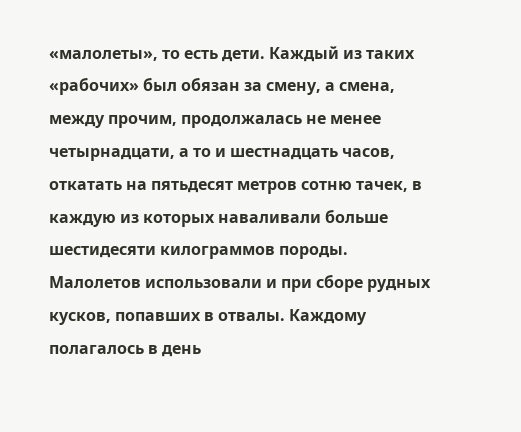«малолеты», то есть дети. Каждый из таких «рабочих» был обязан за смену, а смена, между прочим, продолжалась не менее четырнадцати, а то и шестнадцать часов, откатать на пятьдесят метров сотню тачек, в каждую из которых наваливали больше шестидесяти килограммов породы. Малолетов использовали и при сборе рудных кусков, попавших в отвалы. Каждому полагалось в день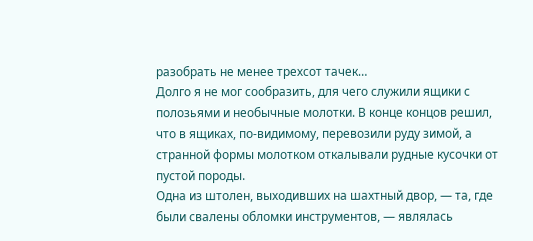разобрать не менее трехсот тачек…
Долго я не мог сообразить, для чего служили ящики с полозьями и необычные молотки. В конце концов решил, что в ящиках, по-видимому, перевозили руду зимой, а странной формы молотком откалывали рудные кусочки от пустой породы.
Одна из штолен, выходивших на шахтный двор, — та, где были свалены обломки инструментов, — являлась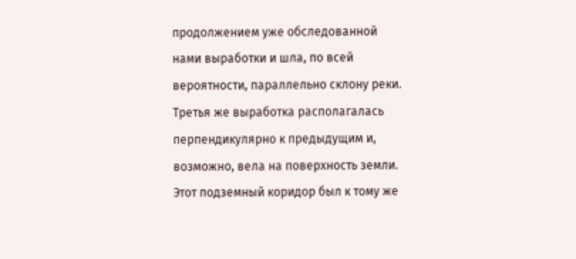продолжением уже обследованной нами выработки и шла, по всей вероятности, параллельно склону реки. Третья же выработка располагалась перпендикулярно к предыдущим и, возможно, вела на поверхность земли. Этот подземный коридор был к тому же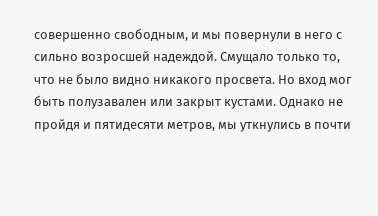совершенно свободным, и мы повернули в него с сильно возросшей надеждой. Смущало только то, что не было видно никакого просвета. Но вход мог быть полузавален или закрыт кустами. Однако не пройдя и пятидесяти метров, мы уткнулись в почти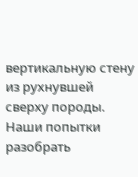вертикальную стену из рухнувшей сверху породы. Наши попытки разобрать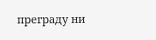преграду ни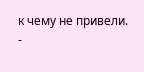к чему не привели.
-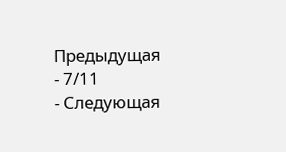Предыдущая
- 7/11
- Следующая